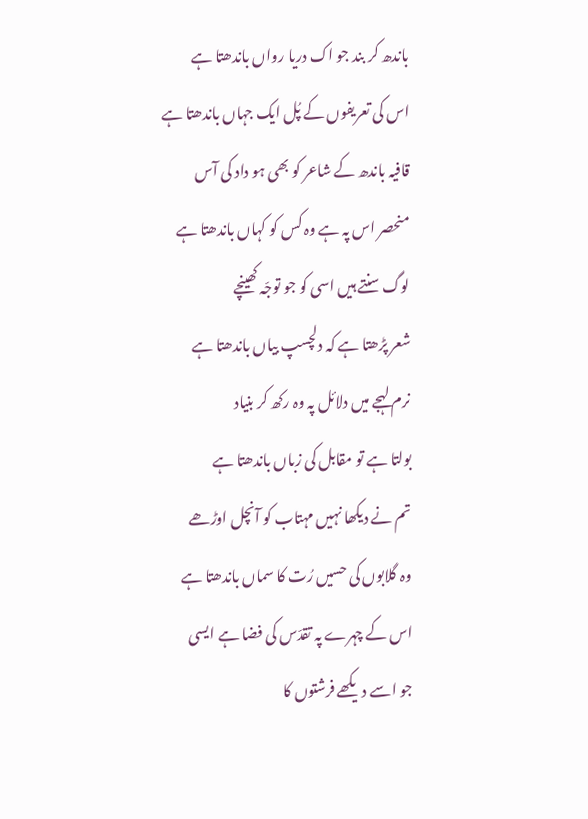باندھ کر بند جو اک دریا رواں باندھتا ہے
اس کی تعریفوں کے پُل ایک جہاں باندھتا ہے
قافیہ باندھ کے شاعر کو بھی ہو داد کی آس
منحصر اس پہ ہے وہ کس کو کہاں باندھتا ہے
لوگ سنتے ہیں اسی کو جو توجّہ کھینچے
شعر پڑھتا ہے کہ دلچسپ بیاں باندھتا ہے
نرم لہجے میں دلائل پہ وہ رکھ کر بنیاد
بولتا ہے تو مقابل کی زباں باندھتا ہے
تم نے دیکھا نہیں مہتاب کو آنچل اوڑھے
وہ گلابوں کی حسیں رُت کا سماں باندھتا ہے
اس کے چہرے پہ تقدّس کی فضا ہے ایسی
جو اسے دیکھے فرشتوں کا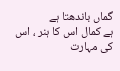گماں باندھتا ہے
ہے کمال اس کا ہنر ، اس کی مہارت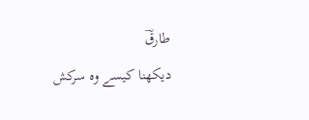طارقؔ
دیکھنا کیسے وہ سرکش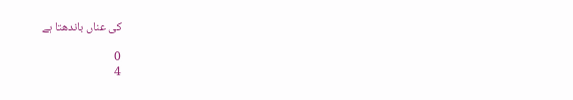کی عناں باندھتا ہے

0
4